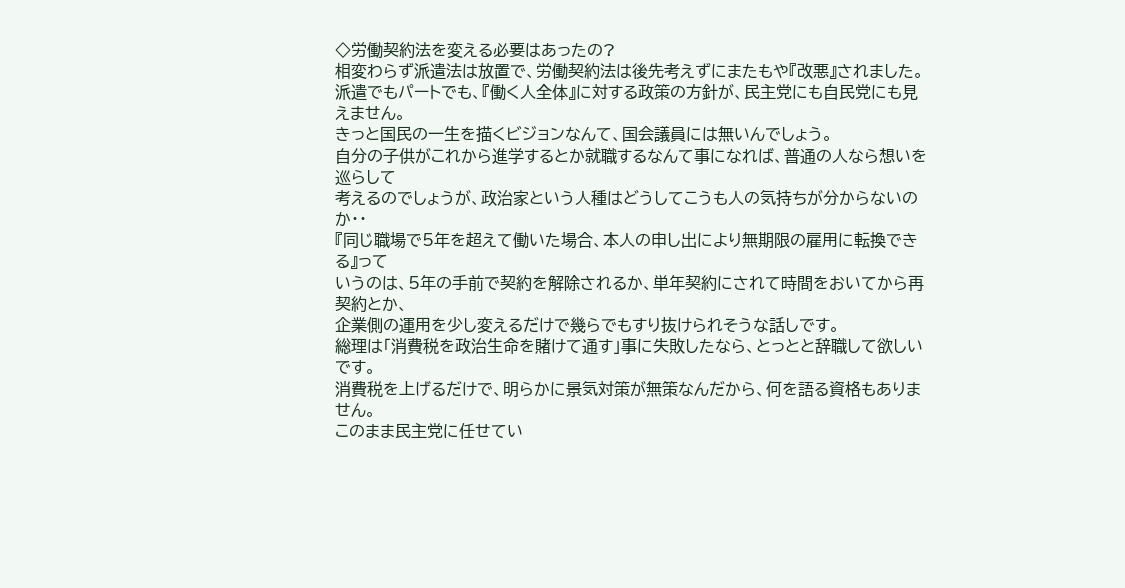◇労働契約法を変える必要はあったの?
相変わらず派遣法は放置で、労働契約法は後先考えずにまたもや『改悪』されました。
派遣でもパートでも、『働く人全体』に対する政策の方針が、民主党にも自民党にも見えません。
きっと国民の一生を描くビジョンなんて、国会議員には無いんでしょう。
自分の子供がこれから進学するとか就職するなんて事になれば、普通の人なら想いを巡らして
考えるのでしょうが、政治家という人種はどうしてこうも人の気持ちが分からないのか・・
『同じ職場で5年を超えて働いた場合、本人の申し出により無期限の雇用に転換できる』って
いうのは、5年の手前で契約を解除されるか、単年契約にされて時間をおいてから再契約とか、
企業側の運用を少し変えるだけで幾らでもすり抜けられそうな話しです。
総理は「消費税を政治生命を賭けて通す」事に失敗したなら、とっとと辞職して欲しいです。
消費税を上げるだけで、明らかに景気対策が無策なんだから、何を語る資格もありません。
このまま民主党に任せてい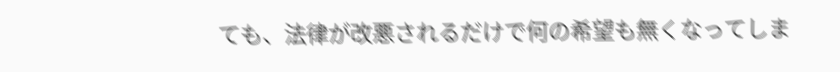ても、法律が改悪されるだけで何の希望も無くなってしま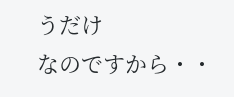うだけ
なのですから・・